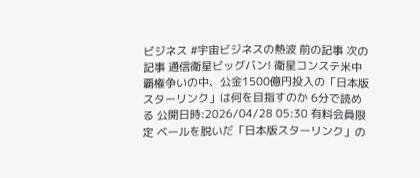ビジネス #宇宙ビジネスの熱波 前の記事 次の記事 通信衛星ビッグバン! 衛星コンステ米中覇権争いの中、公金1500億円投入の「日本版スターリンク」は何を目指すのか 6分で読める 公開日時:2026/04/28 05:30 有料会員限定 ベールを脱いだ「日本版スターリンク」の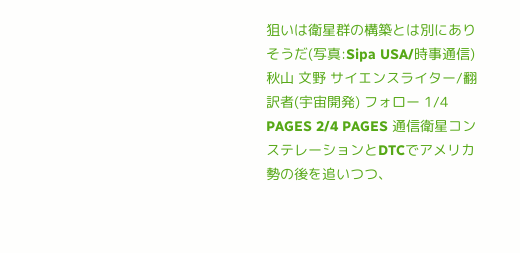狙いは衛星群の構築とは別にありそうだ(写真:Sipa USA/時事通信) 秋山 文野 サイエンスライター/翻訳者(宇宙開発) フォロー 1/4 PAGES 2/4 PAGES 通信衛星コンステレーションとDTCでアメリカ勢の後を追いつつ、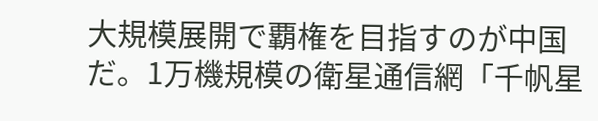大規模展開で覇権を目指すのが中国だ。1万機規模の衛星通信網「千帆星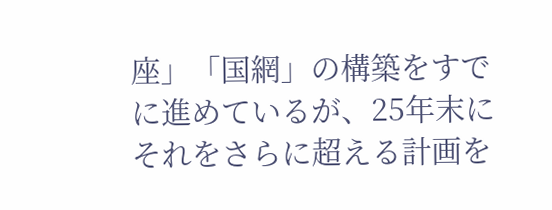座」「国網」の構築をすでに進めているが、25年末にそれをさらに超える計画を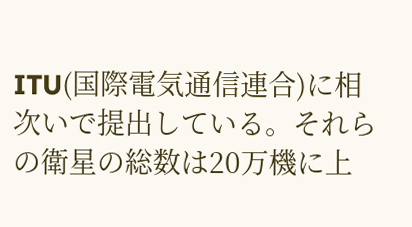ITU(国際電気通信連合)に相次いで提出している。それらの衛星の総数は20万機に上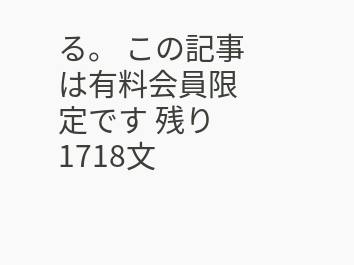る。 この記事は有料会員限定です 残り 1718文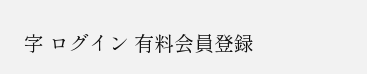字 ログイン 有料会員登録